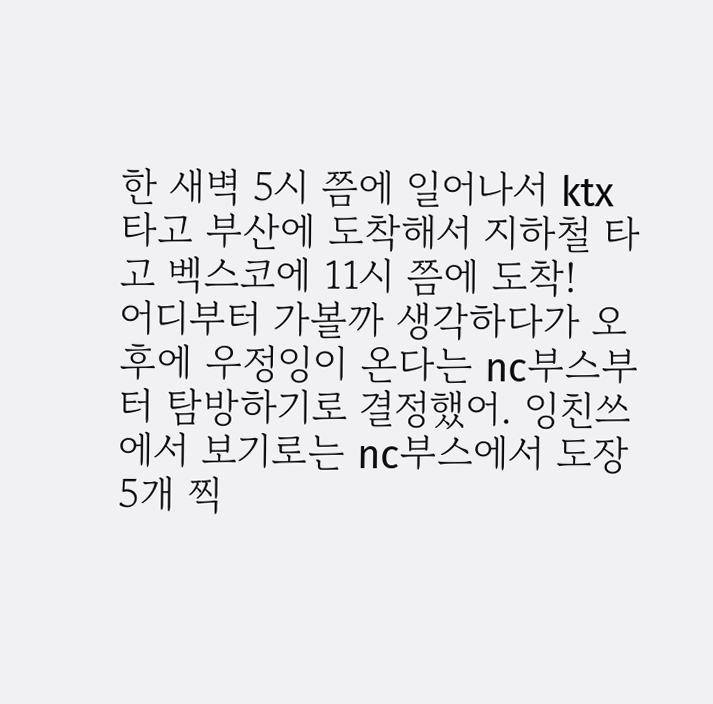한 새벽 5시 쯤에 일어나서 ktx타고 부산에 도착해서 지하철 타고 벡스코에 11시 쯤에 도착!
어디부터 가볼까 생각하다가 오후에 우정잉이 온다는 nc부스부터 탐방하기로 결정했어. 잉친쓰에서 보기로는 nc부스에서 도장 5개 찍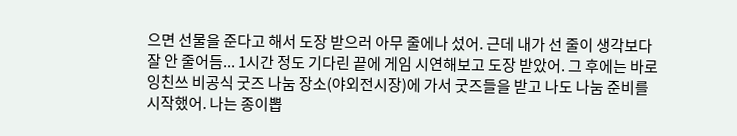으면 선물을 준다고 해서 도장 받으러 아무 줄에나 섰어. 근데 내가 선 줄이 생각보다 잘 안 줄어듬... 1시간 정도 기다린 끝에 게임 시연해보고 도장 받았어. 그 후에는 바로 잉친쓰 비공식 굿즈 나눔 장소(야외전시장)에 가서 굿즈들을 받고 나도 나눔 준비를 시작했어. 나는 종이뽑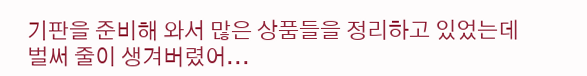기판을 준비해 와서 많은 상품들을 정리하고 있었는데 벌써 줄이 생겨버렸어...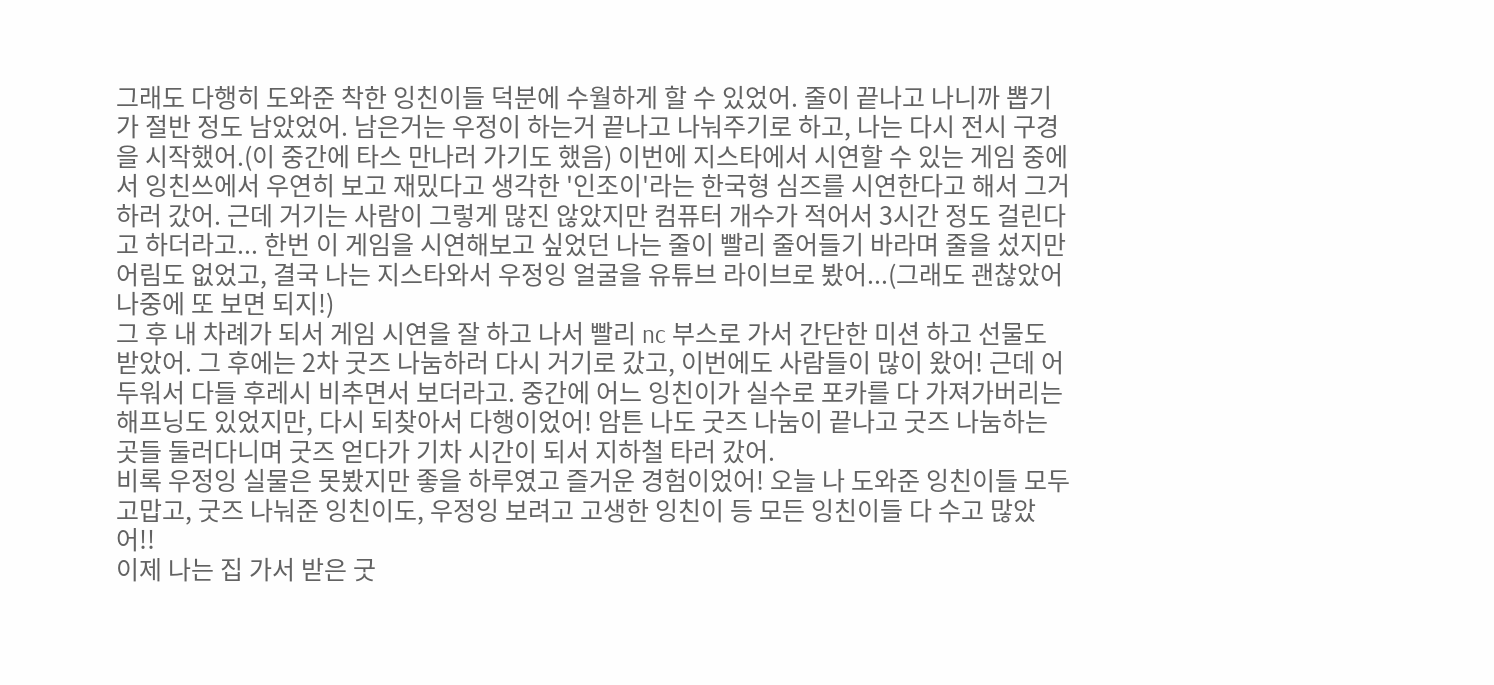그래도 다행히 도와준 착한 잉친이들 덕분에 수월하게 할 수 있었어. 줄이 끝나고 나니까 뽑기가 절반 정도 남았었어. 남은거는 우정이 하는거 끝나고 나눠주기로 하고, 나는 다시 전시 구경을 시작했어.(이 중간에 타스 만나러 가기도 했음) 이번에 지스타에서 시연할 수 있는 게임 중에서 잉친쓰에서 우연히 보고 재밌다고 생각한 '인조이'라는 한국형 심즈를 시연한다고 해서 그거 하러 갔어. 근데 거기는 사람이 그렇게 많진 않았지만 컴퓨터 개수가 적어서 3시간 정도 걸린다고 하더라고... 한번 이 게임을 시연해보고 싶었던 나는 줄이 빨리 줄어들기 바라며 줄을 섰지만 어림도 없었고, 결국 나는 지스타와서 우정잉 얼굴을 유튜브 라이브로 봤어...(그래도 괜찮았어 나중에 또 보면 되지!)
그 후 내 차례가 되서 게임 시연을 잘 하고 나서 빨리 nc 부스로 가서 간단한 미션 하고 선물도 받았어. 그 후에는 2차 굿즈 나눔하러 다시 거기로 갔고, 이번에도 사람들이 많이 왔어! 근데 어두워서 다들 후레시 비추면서 보더라고. 중간에 어느 잉친이가 실수로 포카를 다 가져가버리는 해프닝도 있었지만, 다시 되찾아서 다행이었어! 암튼 나도 굿즈 나눔이 끝나고 굿즈 나눔하는 곳들 둘러다니며 굿즈 얻다가 기차 시간이 되서 지하철 타러 갔어.
비록 우정잉 실물은 못봤지만 좋을 하루였고 즐거운 경험이었어! 오늘 나 도와준 잉친이들 모두 고맙고, 굿즈 나눠준 잉친이도, 우정잉 보려고 고생한 잉친이 등 모든 잉친이들 다 수고 많았어!!
이제 나는 집 가서 받은 굿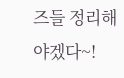즈들 정리해야겠다~!